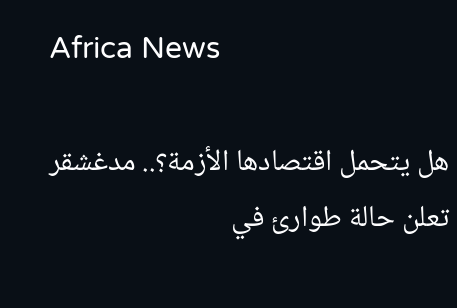Africa News

هل يتحمل اقتصادها الأزمة؟.. مدغشقر تعلن حالة طوارئ في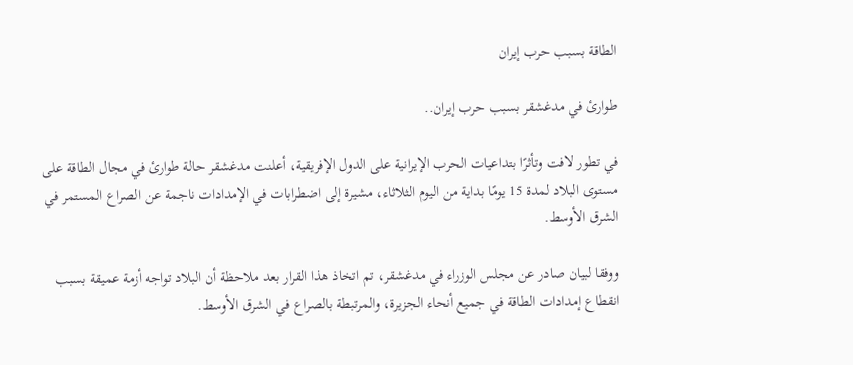الطاقة بسبب حرب إيران

طوارئ في مدغشقر بسبب حرب إيران..

في تطور لافت وتأثرًا بتداعيات الحرب الإيرانية على الدول الإفريقية، أعلنت مدغشقر حالة طوارئ في مجال الطاقة على مستوى البلاد لمدة 15 يومًا بداية من اليوم الثلاثاء، مشيرة إلى اضطرابات في الإمدادات ناجمة عن الصراع المستمر في الشرق الأوسط.

ووفقا لبيان صادر عن مجلس الوزراء في مدغشقر، تم اتخاذ هذا القرار بعد ملاحظة أن البلاد تواجه أزمة عميقة بسبب انقطاع إمدادات الطاقة في جميع أنحاء الجزيرة، والمرتبطة بالصراع في الشرق الأوسط.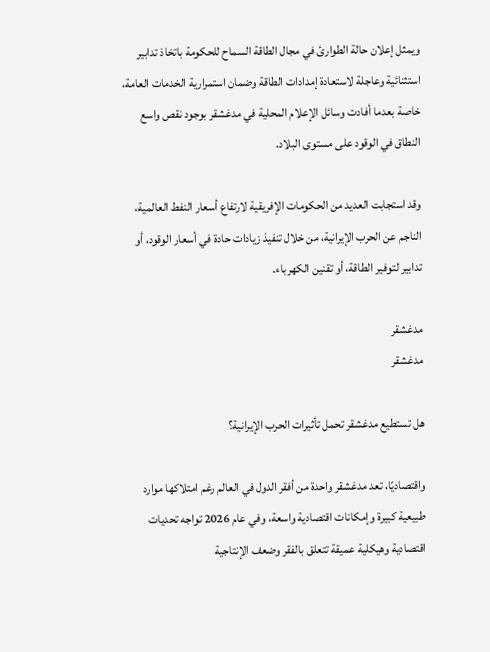ويمثل إعلان حالة الطوارئ في مجال الطاقة السماح للحكومة باتخاذ تدابير استثنائية وعاجلة لاستعادة إمدادات الطاقة وضمان استمرارية الخدمات العامة، خاصة بعدما أفادت وسائل الإعلام المحلية في مدغشقر بوجود نقص واسع النطاق في الوقود على مستوى البلاد.

وقد استجابت العديد من الحكومات الإفريقية لارتفاع أسعار النفط العالمية، الناجم عن الحرب الإيرانية، من خلال تنفيذ زيادات حادة في أسعار الوقود، أو تدابير لتوفير الطاقة، أو تقنين الكهرباء.

مدغشقر
مدغشقر

هل تستطيع مدغشقر تحمل تأثيرات الحرب الإيرانية؟

واقتصاديًا، تعد مدغشقر واحدة من أفقر الدول في العالم رغم امتلاكها موارد طبيعية كبيرة وإمكانات اقتصادية واسعة، وفي عام 2026 تواجه تحديات اقتصادية وهيكلية عميقة تتعلق بالفقر وضعف الإنتاجية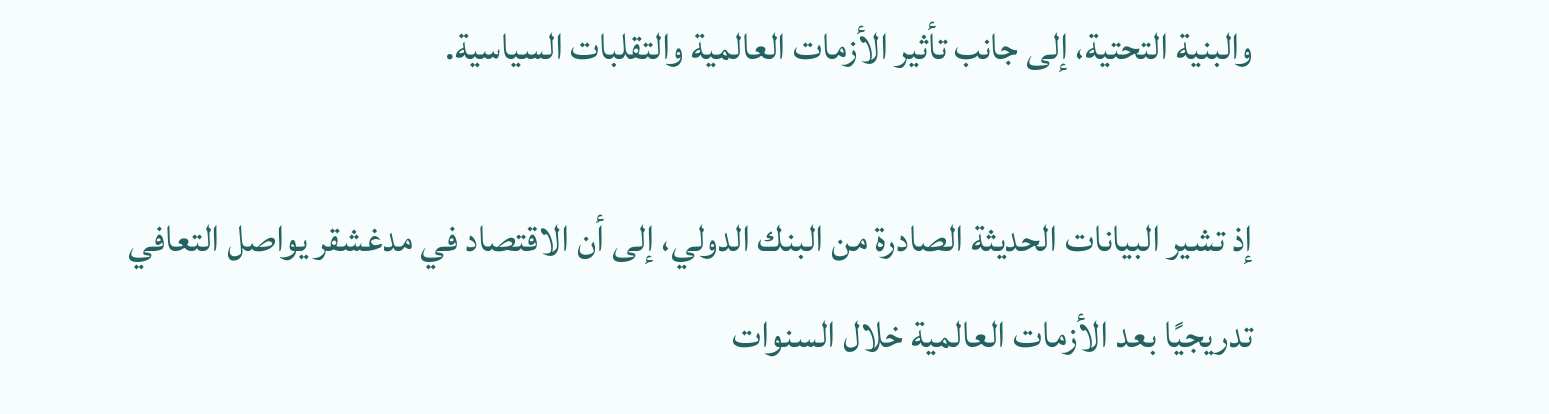والبنية التحتية، إلى جانب تأثير الأزمات العالمية والتقلبات السياسية.

إذ تشير البيانات الحديثة الصادرة من البنك الدولي، إلى أن الاقتصاد في مدغشقر يواصل التعافي تدريجيًا بعد الأزمات العالمية خلال السنوات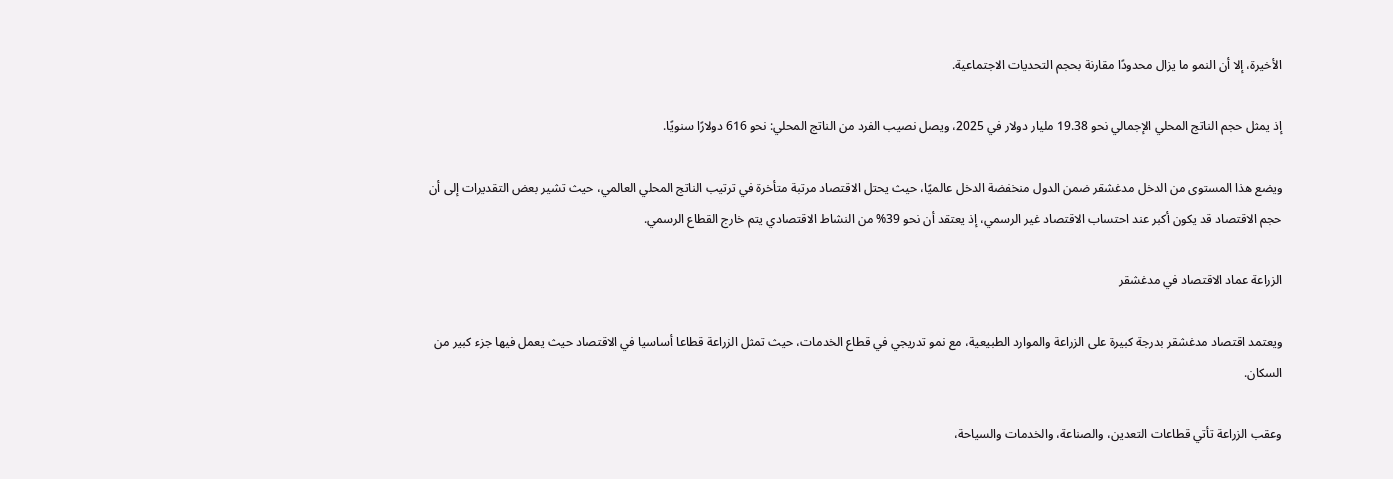الأخيرة، إلا أن النمو ما يزال محدودًا مقارنة بحجم التحديات الاجتماعية.

إذ يمثل حجم الناتج المحلي الإجمالي نحو 19.38 مليار دولار في 2025، ويصل نصيب الفرد من الناتج المحلي: نحو 616 دولارًا سنويًا.

ويضع هذا المستوى من الدخل مدغشقر ضمن الدول منخفضة الدخل عالميًا، حيث يحتل الاقتصاد مرتبة متأخرة في ترتيب الناتج المحلي العالمي، حيث تشير بعض التقديرات إلى أن حجم الاقتصاد قد يكون أكبر عند احتساب الاقتصاد غير الرسمي، إذ يعتقد أن نحو 39% من النشاط الاقتصادي يتم خارج القطاع الرسمي.

الزراعة عماد الاقتصاد في مدغشقر

ويعتمد اقتصاد مدغشقر بدرجة كبيرة على الزراعة والموارد الطبيعية، مع نمو تدريجي في قطاع الخدمات، حيث تمثل الزراعة قطاعا أساسيا في الاقتصاد حيث يعمل فيها جزء كبير من السكان.

وعقب الزراعة تأتي قطاعات التعدين، والصناعة، والخدمات والسياحة،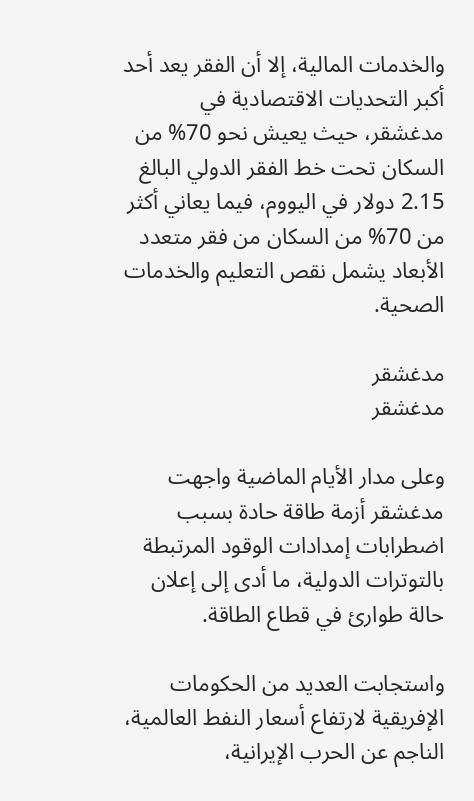والخدمات المالية، إلا أن الفقر يعد أحد أكبر التحديات الاقتصادية في مدغشقر، حيث يعيش نحو 70% من السكان تحت خط الفقر الدولي البالغ 2.15 دولار في اليووم، فيما يعاني أكثر من 70% من السكان من فقر متعدد الأبعاد يشمل نقص التعليم والخدمات الصحية.

مدغشقر
مدغشقر

وعلى مدار الأيام الماضية واجهت مدغشقر أزمة طاقة حادة بسبب اضطرابات إمدادات الوقود المرتبطة بالتوترات الدولية، ما أدى إلى إعلان حالة طوارئ في قطاع الطاقة.

واستجابت العديد من الحكومات الإفريقية لارتفاع أسعار النفط العالمية، الناجم عن الحرب الإيرانية،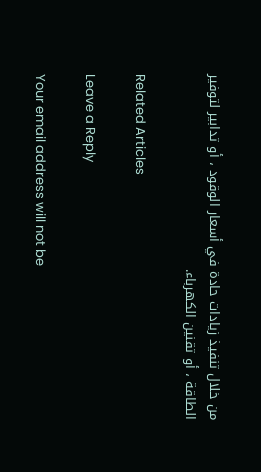من خلال تنفيذ زيادات حادة في أسعار الوقود ، أو تدابير لتوفير الطاقة ، أو تقنين الكهرباء.

Related Articles

Leave a Reply

Your email address will not be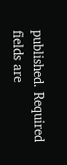published. Required fields are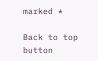marked *

Back to top button